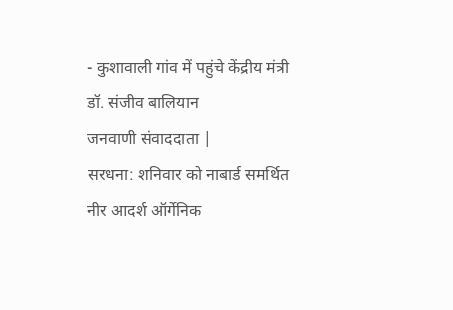- कुशावाली गांव में पहुंचे केंद्रीय मंत्री डॉ. संजीव बालियान
जनवाणी संवाददाता |
सरधना: शनिवार को नाबार्ड समर्थित नीर आदर्श ऑर्गेनिक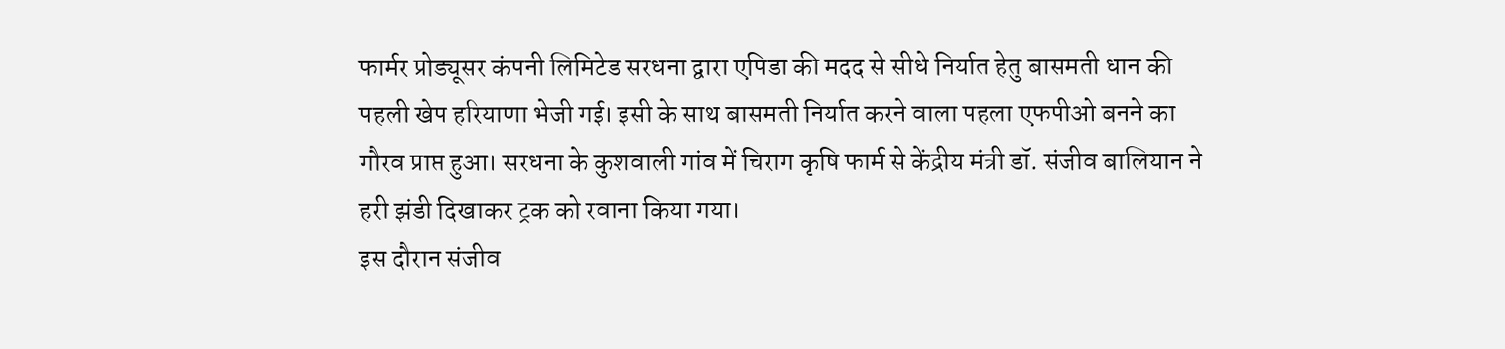फार्मर प्रोड्यूसर कंपनी लिमिटेड सरधना द्वारा एपिडा की मदद से सीधे निर्यात हेतु बासमती धान की पहली खेप हरियाणा भेजी गई। इसी के साथ बासमती निर्यात करने वाला पहला एफपीओ बनने का गौरव प्राप्त हुआ। सरधना के कुशवाली गांव में चिराग कृषि फार्म से केंद्रीय मंत्री डॉ. संजीव बालियान ने हरी झंडी दिखाकर ट्रक को रवाना किया गया।
इस दौरान संजीव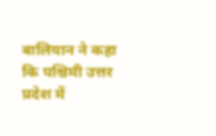बालियान ने कहा कि पश्चिमी उत्तर प्रदेश में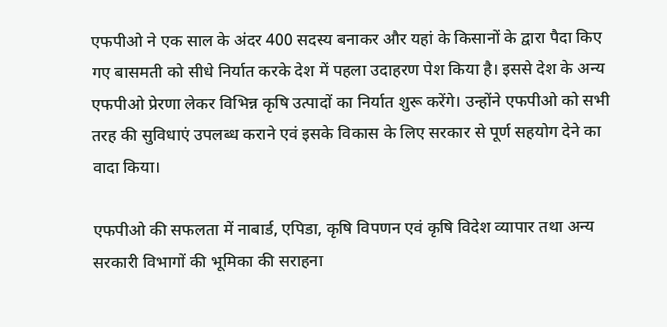एफपीओ ने एक साल के अंदर 400 सदस्य बनाकर और यहां के किसानों के द्वारा पैदा किए गए बासमती को सीधे निर्यात करके देश में पहला उदाहरण पेश किया है। इससे देश के अन्य एफपीओ प्रेरणा लेकर विभिन्न कृषि उत्पादों का निर्यात शुरू करेंगे। उन्होंने एफपीओ को सभी तरह की सुविधाएं उपलब्ध कराने एवं इसके विकास के लिए सरकार से पूर्ण सहयोग देने का वादा किया।

एफपीओ की सफलता में नाबार्ड, एपिडा, कृषि विपणन एवं कृषि विदेश व्यापार तथा अन्य सरकारी विभागों की भूमिका की सराहना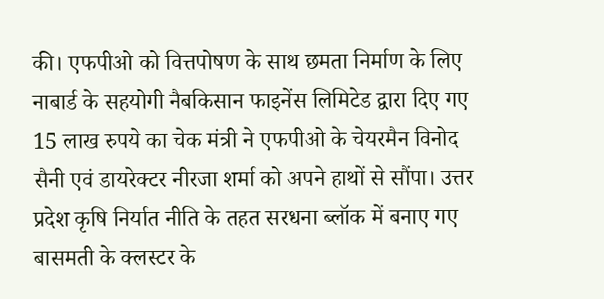की। एफपीओ को वित्तपोषण के साथ छमता निर्माण के लिए नाबार्ड के सहयोगी नैबकिसान फाइनेंस लिमिटेड द्वारा दिए गए 15 लाख रुपये का चेक मंत्री ने एफपीओ के चेयरमैन विनोद सैनी एवं डायरेक्टर नीरजा शर्मा को अपने हाथों से सौंपा। उत्तर प्रदेश कृषि निर्यात नीति के तहत सरधना ब्लॉक में बनाए गए बासमती के क्लस्टर के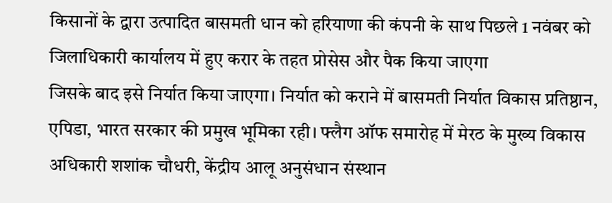किसानों के द्वारा उत्पादित बासमती धान को हरियाणा की कंपनी के साथ पिछले 1 नवंबर को जिलाधिकारी कार्यालय में हुए करार के तहत प्रोसेस और पैक किया जाएगा
जिसके बाद इसे निर्यात किया जाएगा। निर्यात को कराने में बासमती निर्यात विकास प्रतिष्ठान, एपिडा, भारत सरकार की प्रमुख भूमिका रही। फ्लैग ऑफ समारोह में मेरठ के मुख्य विकास अधिकारी शशांक चौधरी, केंद्रीय आलू अनुसंधान संस्थान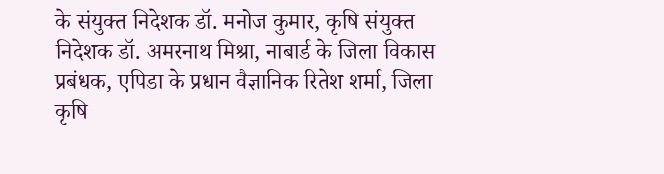के संयुक्त निदेशक डॉ. मनोज कुमार, कृषि संयुक्त निदेशक डॉ. अमरनाथ मिश्रा, नाबार्ड के जिला विकास प्रबंधक, एपिडा के प्रधान वैज्ञानिक रितेश शर्मा, जिला कृषि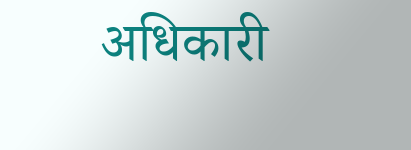अधिकारी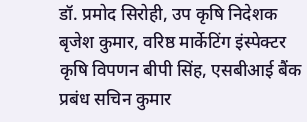डॉ. प्रमोद सिरोही, उप कृषि निदेशक बृजेश कुमार, वरिष्ठ मार्केटिंग इंस्पेक्टर कृषि विपणन बीपी सिंह, एसबीआई बैंक प्रबंध सचिन कुमार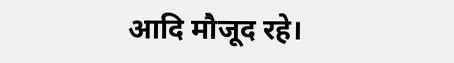आदि मौजूद रहे।